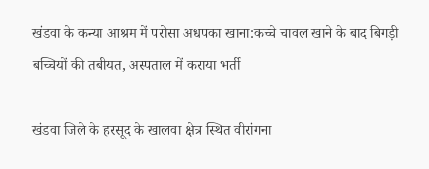खंडवा के कन्या आश्रम में परोसा अधपका खाना:कच्चे चावल खाने के बाद बिगड़ी बच्चियों की तबीयत, अस्पताल में कराया भर्ती

खंडवा जिले के हरसूद के खालवा क्षेत्र स्थित वीरांगना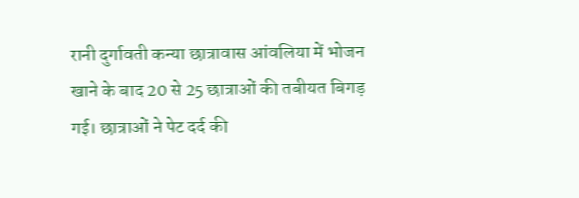रानी दुर्गावती कन्या छात्रावास आंवलिया में भोजन खाने के बाद 20 से 25 छात्राओं की तबीयत बिगड़ गई। छात्राओं ने पेट दर्द की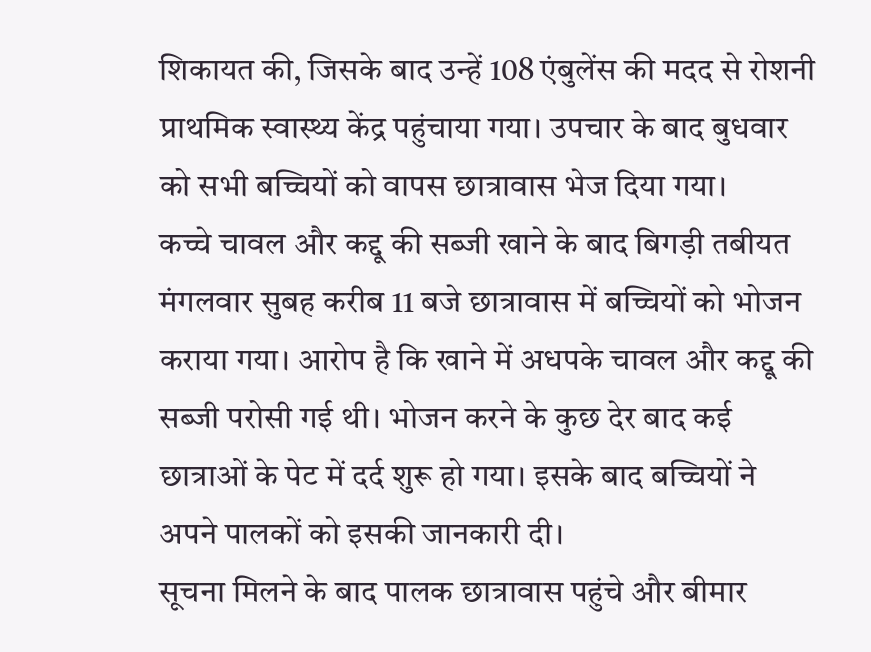शिकायत की, जिसके बाद उन्हें 108 एंबुलेंस की मदद से रोशनी प्राथमिक स्वास्थ्य केंद्र पहुंचाया गया। उपचार के बाद बुधवार को सभी बच्चियों को वापस छात्रावास भेज दिया गया।
कच्चे चावल और कद्दू की सब्जी खाने के बाद बिगड़ी तबीयत
मंगलवार सुबह करीब 11 बजे छात्रावास में बच्चियों को भोजन कराया गया। आरोप है कि खाने में अधपके चावल और कद्दू की सब्जी परोसी गई थी। भोजन करने के कुछ देर बाद कई छात्राओं के पेट में दर्द शुरू हो गया। इसके बाद बच्चियों ने अपने पालकों को इसकी जानकारी दी।
सूचना मिलने के बाद पालक छात्रावास पहुंचे और बीमार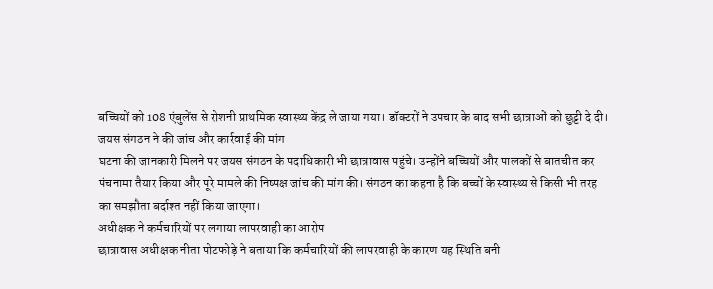बच्चियों को 108 एंबुलेंस से रोशनी प्राथमिक स्वास्थ्य केंद्र ले जाया गया। डॉक्टरों ने उपचार के बाद सभी छात्राओं को छुट्टी दे दी।
जयस संगठन ने की जांच और कार्रवाई की मांग
घटना की जानकारी मिलने पर जयस संगठन के पदाधिकारी भी छात्रावास पहुंचे। उन्होंने बच्चियों और पालकों से बातचीत कर पंचनामा तैयार किया और पूरे मामले की निष्पक्ष जांच की मांग की। संगठन का कहना है कि बच्चों के स्वास्थ्य से किसी भी तरह का समझौता बर्दाश्त नहीं किया जाएगा।
अधीक्षक ने कर्मचारियों पर लगाया लापरवाही का आरोप
छात्रावास अधीक्षक नीता पोटफोड़े ने बताया कि कर्मचारियों की लापरवाही के कारण यह स्थिति बनी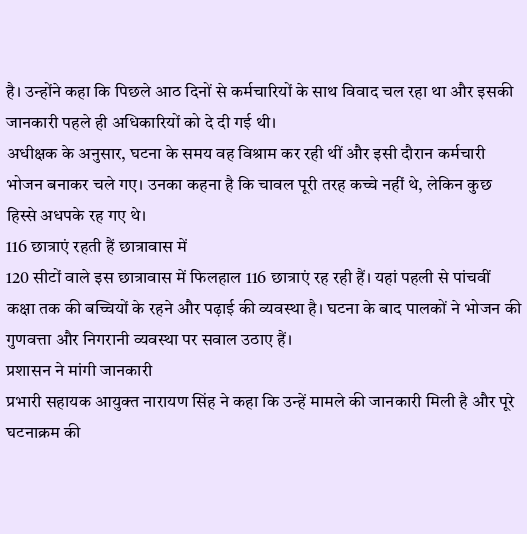है। उन्होंने कहा कि पिछले आठ दिनों से कर्मचारियों के साथ विवाद चल रहा था और इसकी जानकारी पहले ही अधिकारियों को दे दी गई थी।
अधीक्षक के अनुसार, घटना के समय वह विश्राम कर रही थीं और इसी दौरान कर्मचारी भोजन बनाकर चले गए। उनका कहना है कि चावल पूरी तरह कच्चे नहीं थे, लेकिन कुछ हिस्से अधपके रह गए थे।
116 छात्राएं रहती हैं छात्रावास में
120 सीटों वाले इस छात्रावास में फिलहाल 116 छात्राएं रह रही हैं। यहां पहली से पांचवीं कक्षा तक की बच्चियों के रहने और पढ़ाई की व्यवस्था है। घटना के बाद पालकों ने भोजन की गुणवत्ता और निगरानी व्यवस्था पर सवाल उठाए हैं।
प्रशासन ने मांगी जानकारी
प्रभारी सहायक आयुक्त नारायण सिंह ने कहा कि उन्हें मामले की जानकारी मिली है और पूरे घटनाक्रम की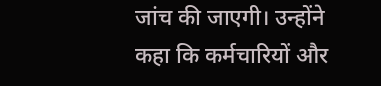जांच की जाएगी। उन्होंने कहा कि कर्मचारियों और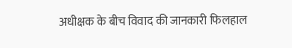अधीक्षक के बीच विवाद की जानकारी फिलहाल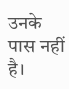उनके पास नहीं है।